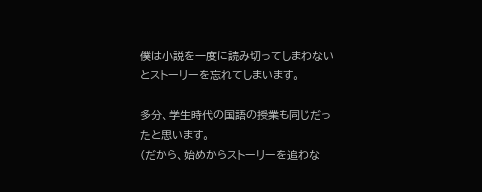僕は小説を一度に読み切ってしまわないとストーリーを忘れてしまいます。

多分、学生時代の国語の授業も同じだったと思います。
(だから、始めからストーリーを追わな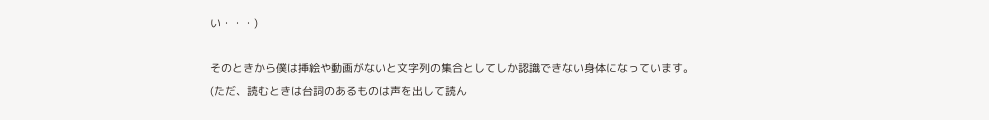い・・・)

そのときから僕は挿絵や動画がないと文字列の集合としてしか認識できない身体になっています。
(ただ、読むときは台詞のあるものは声を出して読ん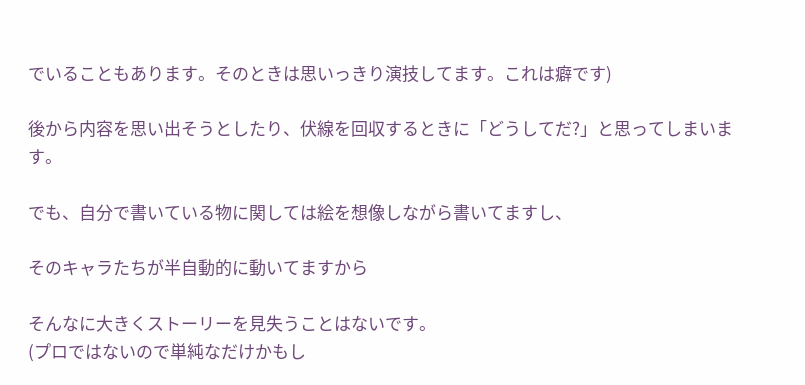でいることもあります。そのときは思いっきり演技してます。これは癖です)

後から内容を思い出そうとしたり、伏線を回収するときに「どうしてだ?」と思ってしまいます。

でも、自分で書いている物に関しては絵を想像しながら書いてますし、

そのキャラたちが半自動的に動いてますから

そんなに大きくストーリーを見失うことはないです。
(プロではないので単純なだけかもし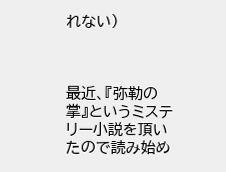れない)



最近、『弥勒の掌』というミステリー小説を頂いたので読み始め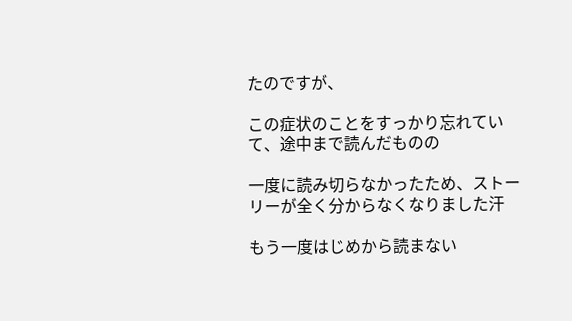たのですが、

この症状のことをすっかり忘れていて、途中まで読んだものの

一度に読み切らなかったため、ストーリーが全く分からなくなりました汗

もう一度はじめから読まない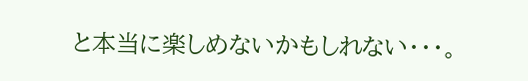と本当に楽しめないかもしれない・・・。